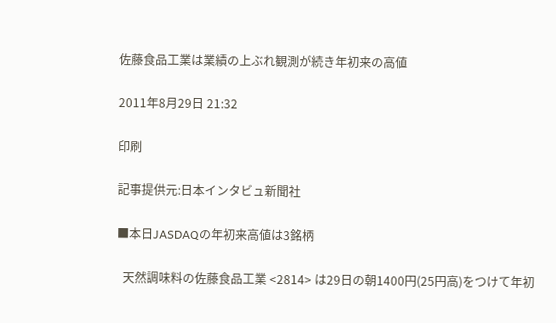佐藤食品工業は業績の上ぶれ観測が続き年初来の高値

2011年8月29日 21:32

印刷

記事提供元:日本インタビュ新聞社

■本日JASDAQの年初来高値は3銘柄

  天然調味料の佐藤食品工業 <2814> は29日の朝1400円(25円高)をつけて年初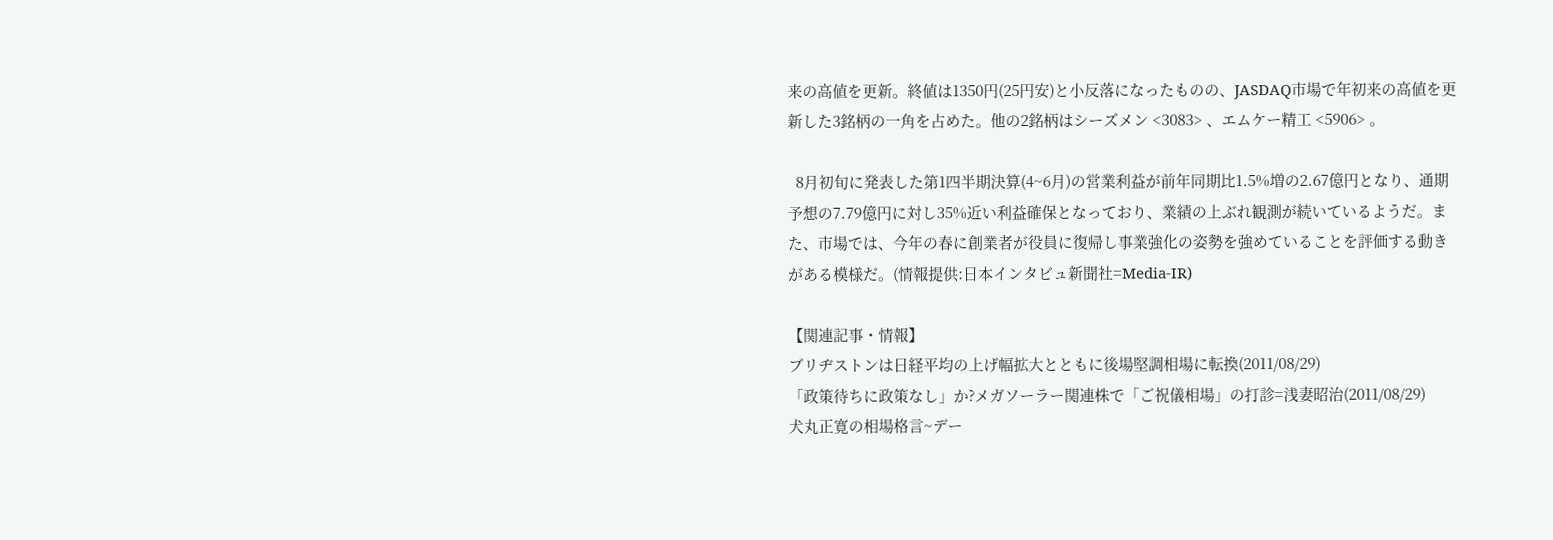来の高値を更新。終値は1350円(25円安)と小反落になったものの、JASDAQ市場で年初来の高値を更新した3銘柄の一角を占めた。他の2銘柄はシーズメン <3083> 、エムケー精工 <5906> 。

  8月初旬に発表した第1四半期決算(4~6月)の営業利益が前年同期比1.5%増の2.67億円となり、通期予想の7.79億円に対し35%近い利益確保となっており、業績の上ぶれ観測が続いているようだ。また、市場では、今年の春に創業者が役員に復帰し事業強化の姿勢を強めていることを評価する動きがある模様だ。(情報提供:日本インタビュ新聞社=Media-IR)

【関連記事・情報】
ブリヂストンは日経平均の上げ幅拡大とともに後場堅調相場に転換(2011/08/29)
「政策待ちに政策なし」か?メガソーラー関連株で「ご祝儀相場」の打診=浅妻昭治(2011/08/29)
犬丸正寛の相場格言~デー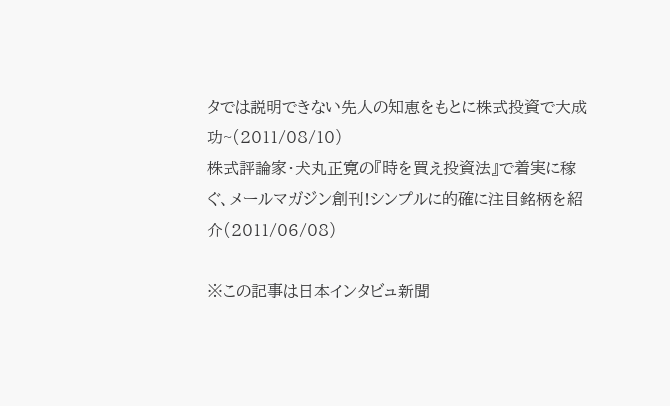タでは説明できない先人の知恵をもとに株式投資で大成功~(2011/08/10)
株式評論家・犬丸正寛の『時を買え投資法』で着実に稼ぐ、メールマガジン創刊!シンプルに的確に注目銘柄を紹介(2011/06/08)

※この記事は日本インタビュ新聞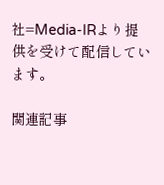社=Media-IRより提供を受けて配信しています。

関連記事